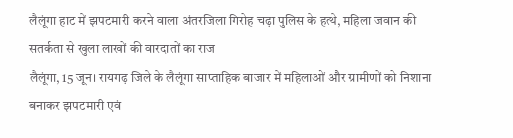लैलूंगा हाट में झपटमारी करने वाला अंतरजिला गिरोह चढ़ा पुलिस के हत्थे, महिला जवान की सतर्कता से खुला लाखों की वारदातों का राज
लैलूंगा, 15 जून। रायगढ़ जिले के लैलूंगा साप्ताहिक बाजार में महिलाओं और ग्रामीणों को निशाना बनाकर झपटमारी एवं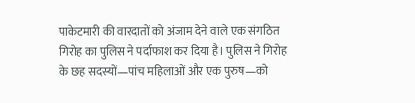पाकेटमारी की वारदातों को अंजाम देने वाले एक संगठित गिरोह का पुलिस ने पर्दाफाश कर दिया है। पुलिस ने गिरोह के छह सदस्यों—पांच महिलाओं और एक पुरुष—को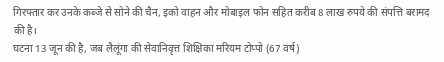गिरफ्तार कर उनके कब्जे से सोने की चैन, इको वाहन और मोबाइल फोन सहित करीब 8 लाख रुपये की संपत्ति बरामद की है।
घटना 13 जून की है, जब लैलूंगा की सेवानिवृत्त शिक्षिका मरियम टोप्पो (67 वर्ष)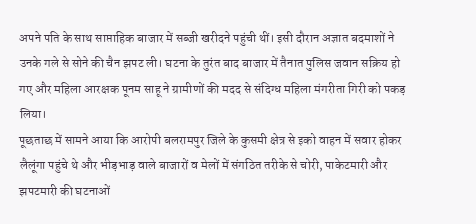अपने पति के साथ साप्ताहिक बाजार में सब्जी खरीदने पहुंची थीं। इसी दौरान अज्ञात बदमाशों ने उनके गले से सोने की चैन झपट ली। घटना के तुरंत बाद बाजार में तैनात पुलिस जवान सक्रिय हो गए और महिला आरक्षक पूनम साहू ने ग्रामीणों की मदद से संदिग्ध महिला मंगरीता गिरी को पकड़ लिया।
पूछताछ में सामने आया कि आरोपी बलरामपुर जिले के कुसमी क्षेत्र से इको वाहन में सवार होकर लैलूंगा पहुंचे थे और भीड़भाड़ वाले बाजारों व मेलों में संगठित तरीके से चोरी, पाकेटमारी और झपटमारी की घटनाओं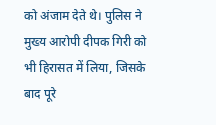को अंजाम देते थे। पुलिस ने मुख्य आरोपी दीपक गिरी को भी हिरासत में लिया, जिसके बाद पूरे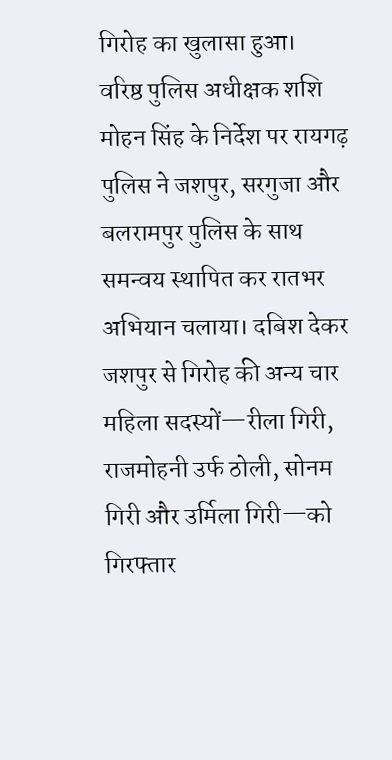गिरोह का खुलासा हुआ।
वरिष्ठ पुलिस अधीक्षक शशि मोहन सिंह के निर्देश पर रायगढ़ पुलिस ने जशपुर, सरगुजा और बलरामपुर पुलिस के साथ समन्वय स्थापित कर रातभर अभियान चलाया। दबिश देकर जशपुर से गिरोह की अन्य चार महिला सदस्यों—रीला गिरी, राजमोहनी उर्फ ठोली, सोनम गिरी और उर्मिला गिरी—को गिरफ्तार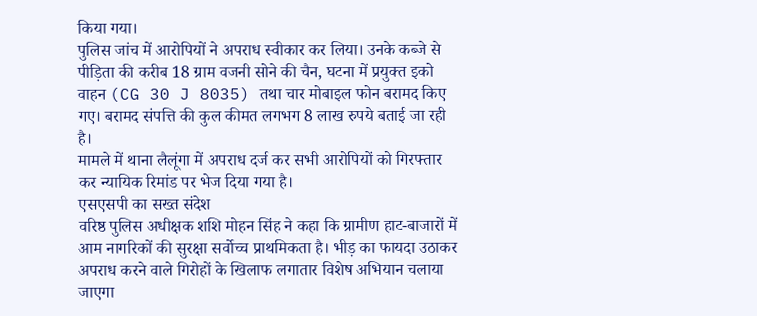किया गया।
पुलिस जांच में आरोपियों ने अपराध स्वीकार कर लिया। उनके कब्जे से पीड़िता की करीब 18 ग्राम वजनी सोने की चैन, घटना में प्रयुक्त इको वाहन (CG 30 J 8035) तथा चार मोबाइल फोन बरामद किए गए। बरामद संपत्ति की कुल कीमत लगभग 8 लाख रुपये बताई जा रही है।
मामले में थाना लैलूंगा में अपराध दर्ज कर सभी आरोपियों को गिरफ्तार कर न्यायिक रिमांड पर भेज दिया गया है।
एसएसपी का सख्त संदेश
वरिष्ठ पुलिस अधीक्षक शशि मोहन सिंह ने कहा कि ग्रामीण हाट-बाजारों में आम नागरिकों की सुरक्षा सर्वोच्च प्राथमिकता है। भीड़ का फायदा उठाकर अपराध करने वाले गिरोहों के खिलाफ लगातार विशेष अभियान चलाया जाएगा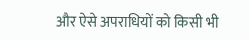और ऐसे अपराधियों को किसी भी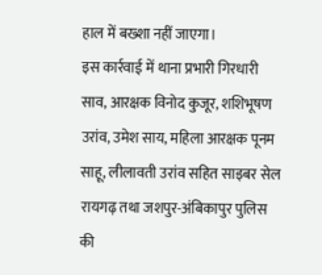हाल में बख्शा नहीं जाएगा।
इस कार्रवाई में थाना प्रभारी गिरधारी साव, आरक्षक विनोद कुजूर, शशिभूषण उरांव, उमेश साय, महिला आरक्षक पूनम साहू, लीलावती उरांव सहित साइबर सेल रायगढ़ तथा जशपुर-अंबिकापुर पुलिस की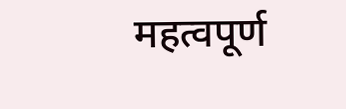महत्वपूर्ण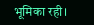भूमिका रही।